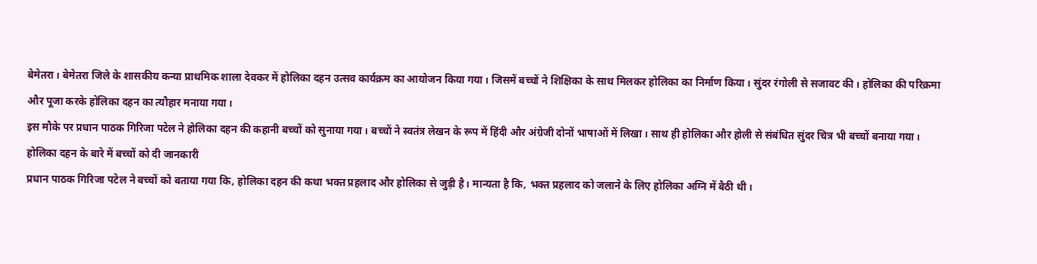बेमेतरा। बेमेतरा जिले के शासकीय कन्या प्राथमिक शाला देवकर में होलिका दहन उत्सव कार्यक्रम का आयोजन किया गया। जिसमें बच्चों ने शिक्षिका के साथ मिलकर होलिका का निर्माण किया। सुंदर रंगोली से सजावट की। होलिका की परिक्रमा और पूजा करके होलिका दहन का त्यौहार मनाया गया।
इस मौके पर प्रधान पाठक गिरिजा पटेल ने होलिका दहन की कहानी बच्चों को सुनाया गया। बच्चों ने स्वतंत्र लेखन के रूप में हिंदी और अंग्रेजी दोनों भाषाओं में लिखा। साथ ही होलिका और होली से संबंधित सुंदर चित्र भी बच्चों बनाया गया।
होलिका दहन के बारे में बच्चों को दी जानकारी
प्रधान पाठक गिरिजा पटेल ने बच्चों को बताया गया कि, होलिका दहन की कथा भक्त प्रहलाद और होलिका से जुड़ी है। मान्यता है कि, भक्त प्रहलाद को जलाने के लिए होलिका अग्नि में बैठी थी।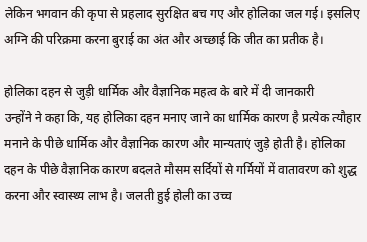लेकिन भगवान की कृपा से प्रहलाद सुरक्षित बच गए और होलिका जल गई। इसलिए अग्नि की परिक्रमा करना बुराई का अंत और अच्छाई कि जीत का प्रतीक है।

होलिका दहन से जुड़ी धार्मिक और वैज्ञानिक महत्व के बारे में दी जानकारी
उन्होंने ने कहा कि, यह होलिका दहन मनाए जाने का धार्मिक कारण है प्रत्येक त्यौहार मनाने के पीछे धार्मिक और वैज्ञानिक कारण और मान्यताएं जुड़े होती है। होलिका दहन के पीछे वैज्ञानिक कारण बदलते मौसम सर्दियों से गर्मियों में वातावरण को शुद्ध करना और स्वास्थ्य लाभ है। जलती हुई होली का उच्च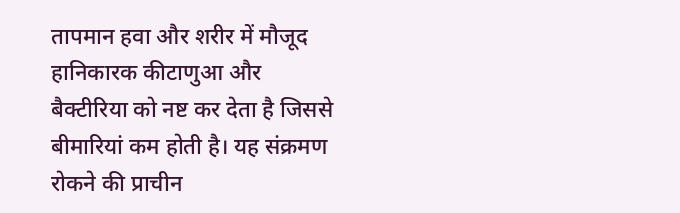तापमान हवा और शरीर में मौजूद हानिकारक कीटाणुआ और बैक्टीरिया को नष्ट कर देता है जिससे बीमारियां कम होती है। यह संक्रमण रोकने की प्राचीन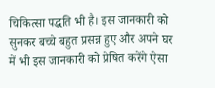चिकित्सा पद्धति भी है। इस जानकारी को सुनकर बच्चे बहुत प्रसन्न हुए और अपने घर में भी इस जानकारी को प्रेषित करेंगे ऐसा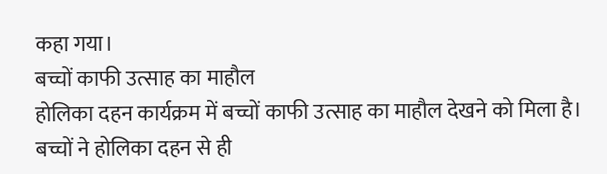कहा गया।
बच्चों काफी उत्साह का माहौल
होलिका दहन कार्यक्रम में बच्चों काफी उत्साह का माहौल देखने को मिला है। बच्चों ने होलिका दहन से ही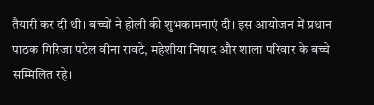तैयारी कर दी थी। बच्चों ने होली की शुभकामनाएं दी। इस आयोजन में प्रधान पाठक गिरिजा पटेल वीना रावटे, महेशीया निषाद और शाला परिवार के बच्चे सम्मिलित रहे।